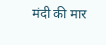मंदी की मार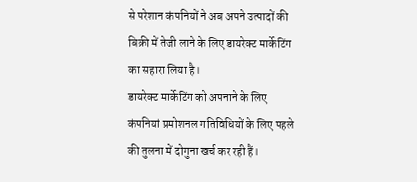से परेशान कंपनियों ने अब अपने उत्पादों की बिक्री में तेजी लाने के लिए डायरेक्ट मार्केटिंग का सहारा लिया है।
डायरेक्ट मार्केटिंग को अपनाने के लिए कंपनियां प्रमोशनल गतिविधियों के लिए पहले की तुलना में दोगुना खर्च कर रही हैं।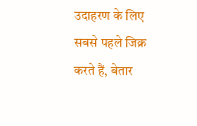उदाहरण के लिए सबसे पहले जिक्र करते हैं, बेतार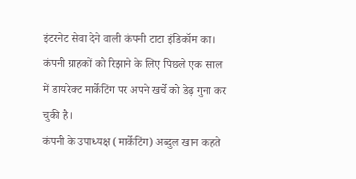इंटरनेट सेवा देने वाली कंपनी टाटा इंडिकॉम का। कंपनी ग्राहकों को रिझाने के लिए पिछले एक साल में डायरेक्ट मार्केटिंग पर अपने खर्चे को डेढ़ गुना कर चुकी है।
कंपनी के उपाध्यक्ष (मार्केटिंग) अब्दुल खान कहते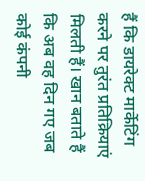हैं कि डायरेक्ट मार्केटिंग करने पर तुरंत प्रतिक्रियाएं मिलती हैं। खान बताते हैं कि अब वह दिन गए जब कोई कंपनी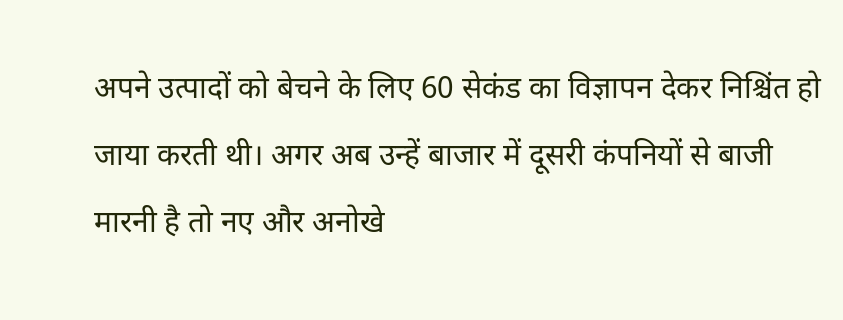अपने उत्पादों को बेचने के लिए 60 सेकंड का विज्ञापन देकर निश्चिंत हो जाया करती थी। अगर अब उन्हें बाजार में दूसरी कंपनियों से बाजी मारनी है तो नए और अनोखे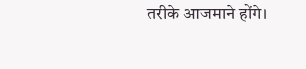तरीके आजमाने होंगे।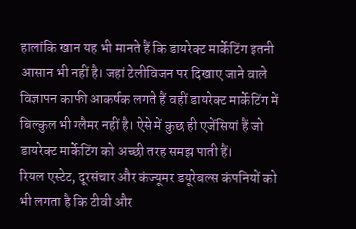हालांकि खान यह भी मानते हैं कि डायरेक्ट मार्केटिंग इतनी आसान भी नहीं है। जहां टेलीविजन पर दिखाए जाने वाले विज्ञापन काफी आकर्षक लगते हैं वहीं डायरेक्ट मार्केटिंग में बिल्कुल भी ग्लैमर नहीं है। ऐसे में कुछ ही एजेंसियां हैं जो डायरेक्ट मार्केटिंग को अच्छी तरह समझ पाती हैं।
रियल एस्टेट, दूरसंचार और कंज्यूमर डयूरेबल्स कंपनियों को भी लगता है कि टीवी और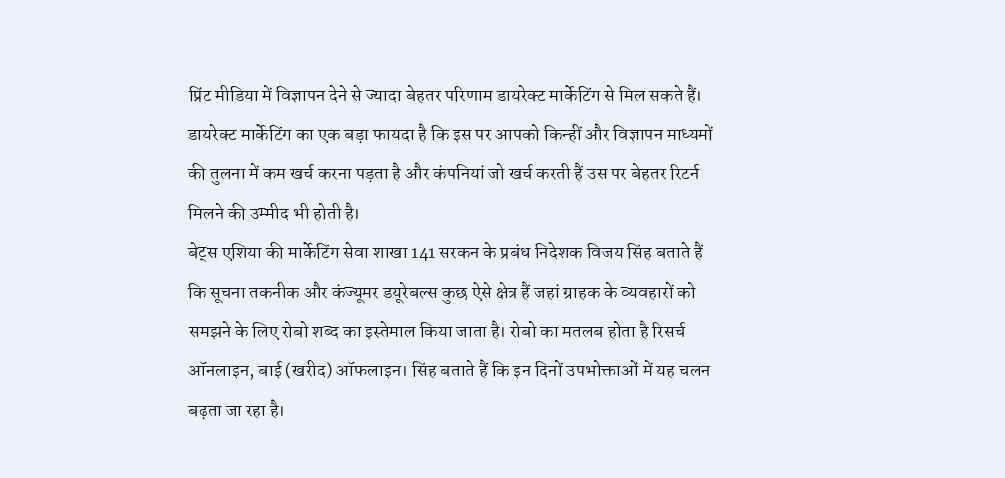प्रिंट मीडिया में विज्ञापन देने से ज्यादा बेहतर परिणाम डायरेक्ट मार्केटिंग से मिल सकते हैं। डायरेक्ट मार्केटिंग का एक बड़ा फायदा है कि इस पर आपको किन्हीं और विज्ञापन माध्यमों की तुलना में कम खर्च करना पड़ता है और कंपनियां जो खर्च करती हैं उस पर बेहतर रिटर्न मिलने की उम्मीद भी होती है।
बेट्स एशिया की मार्केटिंग सेवा शाखा 141 सरकन के प्रबंध निदेशक विजय सिंह बताते हैं कि सूचना तकनीक और कंज्यूमर डयूरेबल्स कुछ ऐसे क्षेत्र हैं जहां ग्राहक के व्यवहारों को समझने के लिए रोबो शब्द का इस्तेमाल किया जाता है। रोबो का मतलब होता है रिसर्च ऑनलाइन, बाई (खरीद) ऑफलाइन। सिंह बताते हैं कि इन दिनों उपभोक्ताओं में यह चलन बढ़ता जा रहा है।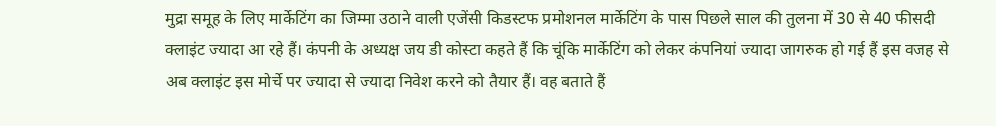मुद्रा समूह के लिए मार्केटिंग का जिम्मा उठाने वाली एजेंसी किडस्टफ प्रमोशनल मार्केटिंग के पास पिछले साल की तुलना में 30 से 40 फीसदी क्लाइंट ज्यादा आ रहे हैं। कंपनी के अध्यक्ष जय डी कोस्टा कहते हैं कि चूंकि मार्केटिंग को लेकर कंपनियां ज्यादा जागरुक हो गई हैं इस वजह से अब क्लाइंट इस मोर्चे पर ज्यादा से ज्यादा निवेश करने को तैयार हैं। वह बताते हैं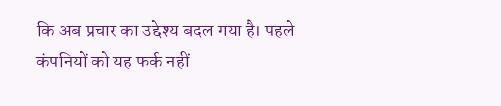कि अब प्रचार का उद्देश्य बदल गया है। पहले कंपनियों को यह फर्क नहीं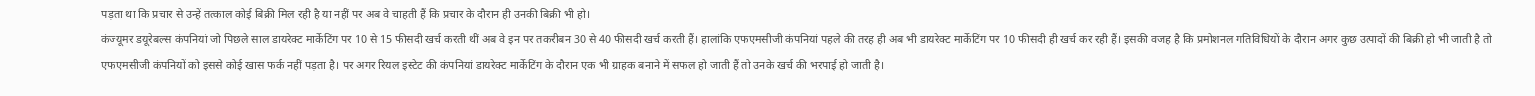पड़ता था कि प्रचार से उन्हें तत्काल कोई बिक्री मिल रही है या नहीं पर अब वे चाहती हैं कि प्रचार के दौरान ही उनकी बिक्री भी हो।
कंज्यूमर डयूरेबल्स कंपनियां जो पिछले साल डायरेक्ट मार्केटिंग पर 10 से 15 फीसदी खर्च करती थीं अब वे इन पर तकरीबन 30 से 40 फीसदी खर्च करती हैं। हालांकि एफएमसीजी कंपनियां पहले की तरह ही अब भी डायरेक्ट मार्केटिंग पर 10 फीसदी ही खर्च कर रही हैं। इसकी वजह है कि प्रमोशनल गतिविधियों के दौरान अगर कुछ उत्पादों की बिक्री हो भी जाती है तो एफएमसीजी कंपनियों को इससे कोई खास फर्क नहीं पड़ता है। पर अगर रियल इस्टेट की कंपनियां डायरेक्ट मार्केटिंग के दौरान एक भी ग्राहक बनाने में सफल हो जाती हैं तो उनके खर्च की भरपाई हो जाती है।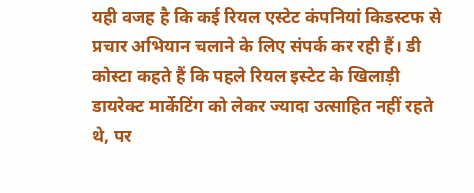यही वजह है कि कई रियल एस्टेट कंपनियां किडस्टफ से प्रचार अभियान चलाने के लिए संपर्क कर रही हैं। डी कोस्टा कहते हैं कि पहले रियल इस्टेट के खिलाड़ी डायरेक्ट मार्केटिंग को लेकर ज्यादा उत्साहित नहीं रहते थे, पर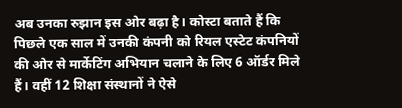अब उनका रुझान इस ओर बढ़ा है। कोस्टा बताते हैं कि पिछले एक साल में उनकी कंपनी को रियल एस्टेट कंपनियों की ओर से मार्केटिंग अभियान चलाने के लिए 6 ऑर्डर मिले हैं। वहीं 12 शिक्षा संस्थानों ने ऐसे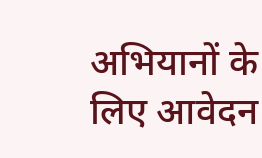अभियानों के लिए आवेदन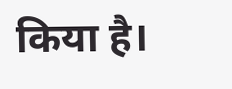किया है।